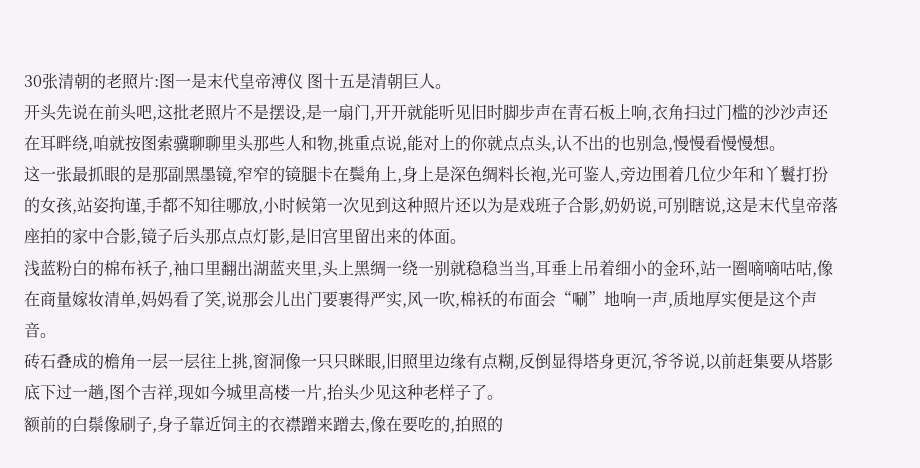30张清朝的老照片:图一是末代皇帝溥仪 图十五是清朝巨人。
开头先说在前头吧,这批老照片不是摆设,是一扇门,开开就能听见旧时脚步声在青石板上响,衣角扫过门槛的沙沙声还在耳畔绕,咱就按图索骥聊聊里头那些人和物,挑重点说,能对上的你就点点头,认不出的也别急,慢慢看慢慢想。
这一张最抓眼的是那副黑墨镜,窄窄的镜腿卡在鬓角上,身上是深色绸料长袍,光可鉴人,旁边围着几位少年和丫鬟打扮的女孩,站姿拘谨,手都不知往哪放,小时候第一次见到这种照片还以为是戏班子合影,奶奶说,可别瞎说,这是末代皇帝落座拍的家中合影,镜子后头那点点灯影,是旧宫里留出来的体面。
浅蓝粉白的棉布袄子,袖口里翻出湖蓝夹里,头上黑绸一绕一别就稳稳当当,耳垂上吊着细小的金环,站一圈嘀嘀咕咕,像在商量嫁妆清单,妈妈看了笑,说那会儿出门要裹得严实,风一吹,棉袄的布面会“唰”地响一声,质地厚实便是这个声音。
砖石叠成的檐角一层一层往上挑,窗洞像一只只眯眼,旧照里边缘有点糊,反倒显得塔身更沉,爷爷说,以前赶集要从塔影底下过一趟,图个吉祥,现如今城里高楼一片,抬头少见这种老样子了。
额前的白鬃像刷子,身子靠近饲主的衣襟蹭来蹭去,像在要吃的,拍照的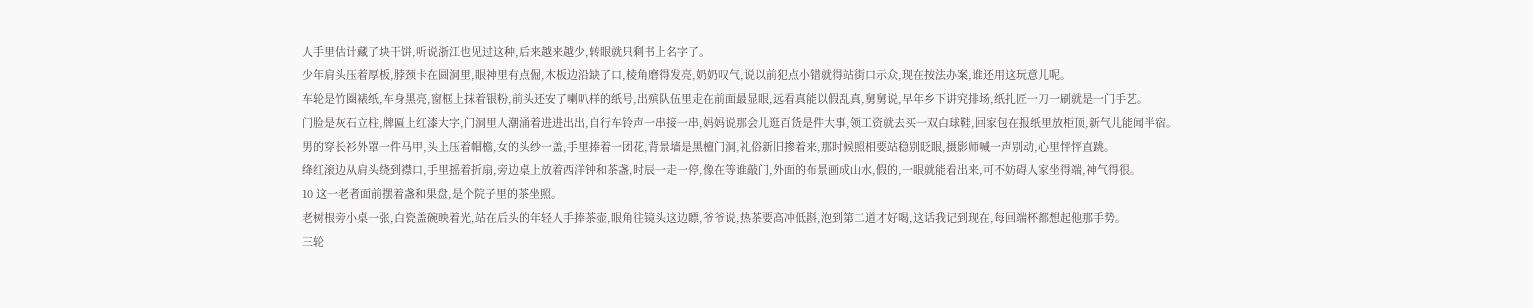人手里估计藏了块干饼,听说浙江也见过这种,后来越来越少,转眼就只剩书上名字了。
少年肩头压着厚板,脖颈卡在圆洞里,眼神里有点倔,木板边沿缺了口,棱角磨得发亮,奶奶叹气,说以前犯点小错就得站街口示众,现在按法办案,谁还用这玩意儿呢。
车轮是竹圈裱纸,车身黑亮,窗框上抹着银粉,前头还安了喇叭样的纸号,出殡队伍里走在前面最显眼,远看真能以假乱真,舅舅说,早年乡下讲究排场,纸扎匠一刀一刷就是一门手艺。
门脸是灰石立柱,牌匾上红漆大字,门洞里人潮涌着进进出出,自行车铃声一串接一串,妈妈说那会儿逛百货是件大事,领工资就去买一双白球鞋,回家包在报纸里放柜顶,新气儿能闻半宿。
男的穿长衫外罩一件马甲,头上压着帽檐,女的头纱一盖,手里捧着一团花,背景墙是黑檀门洞,礼俗新旧掺着来,那时候照相要站稳别眨眼,摄影师喊一声别动,心里怦怦直跳。
绛红滚边从肩头绕到襟口,手里摇着折扇,旁边桌上放着西洋钟和茶盏,时辰一走一停,像在等谁敲门,外面的布景画成山水,假的,一眼就能看出来,可不妨碍人家坐得端,神气得很。
10 这一老者面前摆着盏和果盘,是个院子里的茶坐照。
老树根旁小桌一张,白瓷盖碗映着光,站在后头的年轻人手捧茶壶,眼角往镜头这边瞟,爷爷说,热茶要高冲低斟,泡到第二道才好喝,这话我记到现在,每回端杯都想起他那手势。
三轮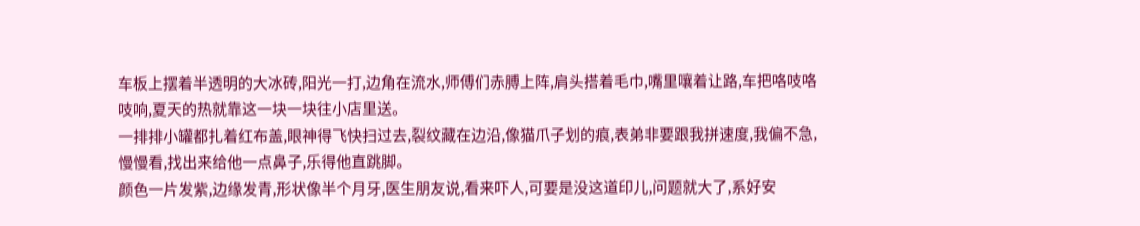车板上摆着半透明的大冰砖,阳光一打,边角在流水,师傅们赤膊上阵,肩头搭着毛巾,嘴里嚷着让路,车把咯吱咯吱响,夏天的热就靠这一块一块往小店里送。
一排排小罐都扎着红布盖,眼神得飞快扫过去,裂纹藏在边沿,像猫爪子划的痕,表弟非要跟我拼速度,我偏不急,慢慢看,找出来给他一点鼻子,乐得他直跳脚。
颜色一片发紫,边缘发青,形状像半个月牙,医生朋友说,看来吓人,可要是没这道印儿,问题就大了,系好安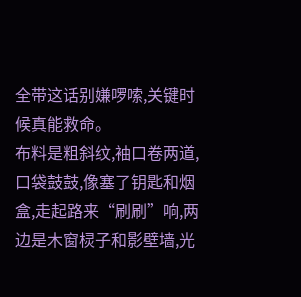全带这话别嫌啰嗦,关键时候真能救命。
布料是粗斜纹,袖口卷两道,口袋鼓鼓,像塞了钥匙和烟盒,走起路来“刷刷”响,两边是木窗棂子和影壁墙,光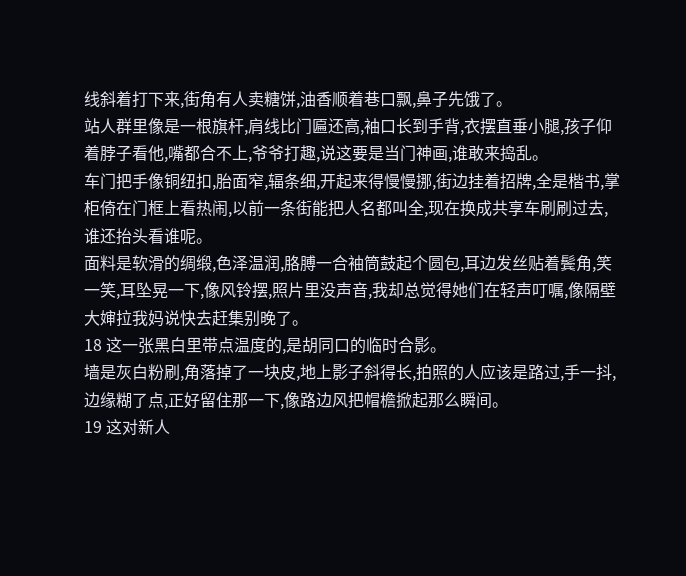线斜着打下来,街角有人卖糖饼,油香顺着巷口飘,鼻子先饿了。
站人群里像是一根旗杆,肩线比门匾还高,袖口长到手背,衣摆直垂小腿,孩子仰着脖子看他,嘴都合不上,爷爷打趣,说这要是当门神画,谁敢来捣乱。
车门把手像铜纽扣,胎面窄,辐条细,开起来得慢慢挪,街边挂着招牌,全是楷书,掌柜倚在门框上看热闹,以前一条街能把人名都叫全,现在换成共享车刷刷过去,谁还抬头看谁呢。
面料是软滑的绸缎,色泽温润,胳膊一合袖筒鼓起个圆包,耳边发丝贴着鬓角,笑一笑,耳坠晃一下,像风铃摆,照片里没声音,我却总觉得她们在轻声叮嘱,像隔壁大婶拉我妈说快去赶集别晚了。
18 这一张黑白里带点温度的,是胡同口的临时合影。
墙是灰白粉刷,角落掉了一块皮,地上影子斜得长,拍照的人应该是路过,手一抖,边缘糊了点,正好留住那一下,像路边风把帽檐掀起那么瞬间。
19 这对新人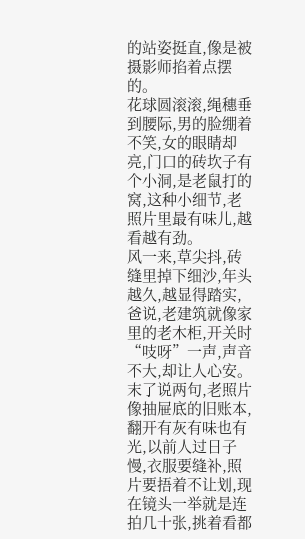的站姿挺直,像是被摄影师掐着点摆的。
花球圆滚滚,绳穗垂到腰际,男的脸绷着不笑,女的眼睛却亮,门口的砖坎子有个小洞,是老鼠打的窝,这种小细节,老照片里最有味儿,越看越有劲。
风一来,草尖抖,砖缝里掉下细沙,年头越久,越显得踏实,爸说,老建筑就像家里的老木柜,开关时“吱呀”一声,声音不大,却让人心安。
末了说两句,老照片像抽屉底的旧账本,翻开有灰有味也有光,以前人过日子慢,衣服要缝补,照片要捂着不让划,现在镜头一举就是连拍几十张,挑着看都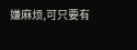嫌麻烦,可只要有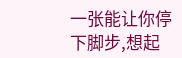一张能让你停下脚步,想起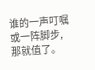谁的一声叮嘱或一阵脚步,那就值了。